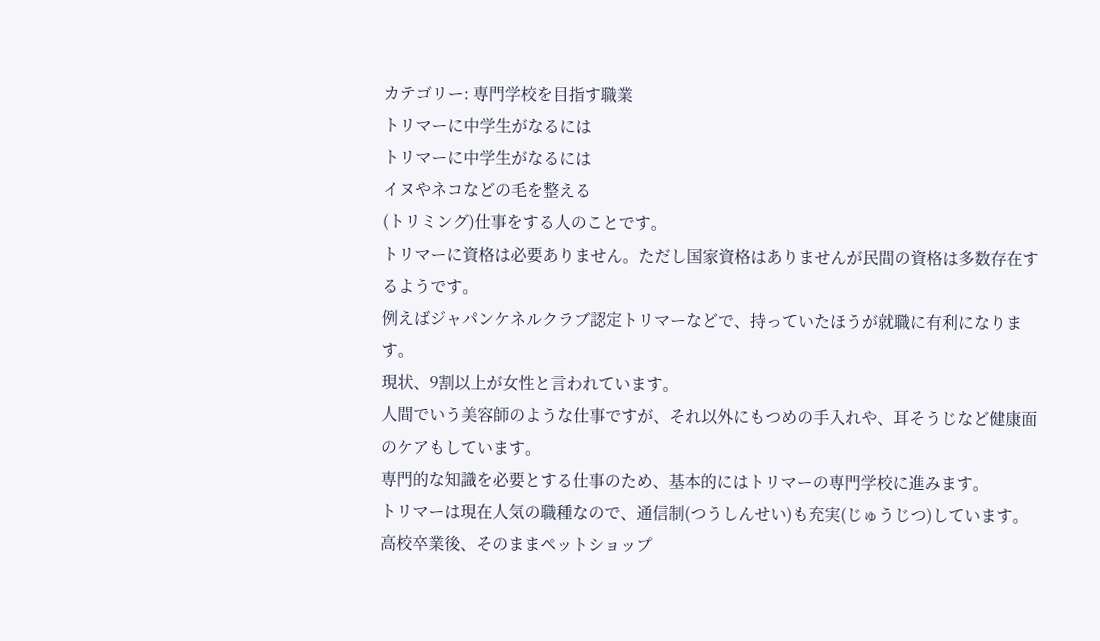カテゴリー: 専門学校を目指す職業
トリマーに中学生がなるには
トリマーに中学生がなるには
イヌやネコなどの毛を整える
(トリミング)仕事をする人のことです。
トリマーに資格は必要ありません。ただし国家資格はありませんが民間の資格は多数存在するようです。
例えばジャパンケネルクラブ認定トリマーなどで、持っていたほうが就職に有利になります。
現状、9割以上が女性と言われています。
人間でいう美容師のような仕事ですが、それ以外にもつめの手入れや、耳そうじなど健康面のケアもしています。
専門的な知識を必要とする仕事のため、基本的にはトリマーの専門学校に進みます。
トリマーは現在人気の職種なので、通信制(つうしんせい)も充実(じゅうじつ)しています。
高校卒業後、そのままペットショップ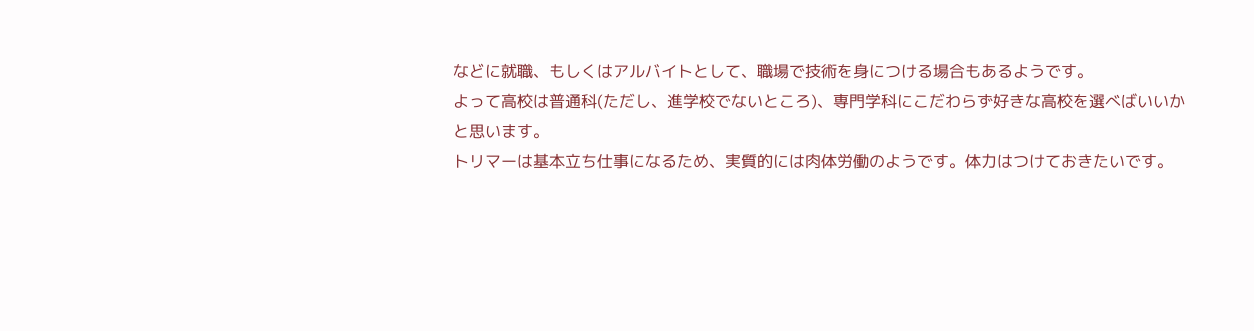などに就職、もしくはアルバイトとして、職場で技術を身につける場合もあるようです。
よって高校は普通科(ただし、進学校でないところ)、専門学科にこだわらず好きな高校を選べばいいかと思います。
トリマーは基本立ち仕事になるため、実質的には肉体労働のようです。体力はつけておきたいです。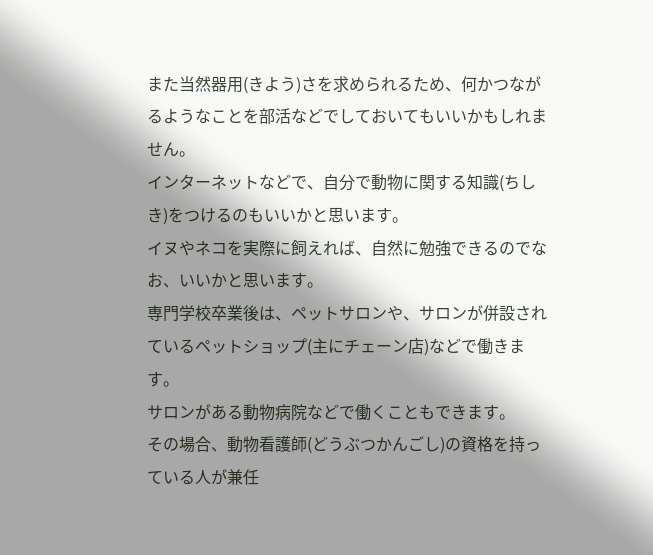また当然器用(きよう)さを求められるため、何かつながるようなことを部活などでしておいてもいいかもしれません。
インターネットなどで、自分で動物に関する知識(ちしき)をつけるのもいいかと思います。
イヌやネコを実際に飼えれば、自然に勉強できるのでなお、いいかと思います。
専門学校卒業後は、ペットサロンや、サロンが併設されているペットショップ(主にチェーン店)などで働きます。
サロンがある動物病院などで働くこともできます。
その場合、動物看護師(どうぶつかんごし)の資格を持っている人が兼任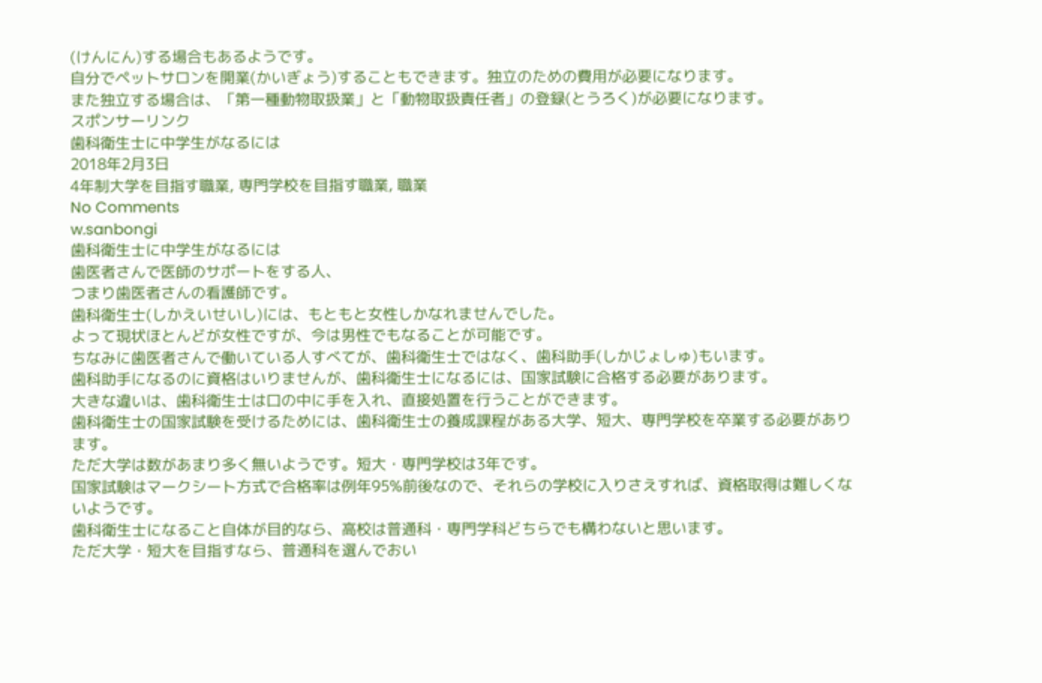(けんにん)する場合もあるようです。
自分でペットサロンを開業(かいぎょう)することもできます。独立のための費用が必要になります。
また独立する場合は、「第一種動物取扱業」と「動物取扱責任者」の登録(とうろく)が必要になります。
スポンサーリンク
歯科衛生士に中学生がなるには
2018年2月3日
4年制大学を目指す職業, 専門学校を目指す職業, 職業
No Comments
w.sanbongi
歯科衛生士に中学生がなるには
歯医者さんで医師のサポートをする人、
つまり歯医者さんの看護師です。
歯科衛生士(しかえいせいし)には、もともと女性しかなれませんでした。
よって現状ほとんどが女性ですが、今は男性でもなることが可能です。
ちなみに歯医者さんで働いている人すべてが、歯科衛生士ではなく、歯科助手(しかじょしゅ)もいます。
歯科助手になるのに資格はいりませんが、歯科衛生士になるには、国家試験に合格する必要があります。
大きな違いは、歯科衛生士は口の中に手を入れ、直接処置を行うことができます。
歯科衛生士の国家試験を受けるためには、歯科衛生士の養成課程がある大学、短大、専門学校を卒業する必要があります。
ただ大学は数があまり多く無いようです。短大・専門学校は3年です。
国家試験はマークシート方式で合格率は例年95%前後なので、それらの学校に入りさえすれば、資格取得は難しくないようです。
歯科衛生士になること自体が目的なら、高校は普通科・専門学科どちらでも構わないと思います。
ただ大学・短大を目指すなら、普通科を選んでおい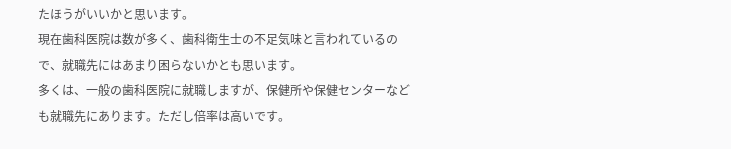たほうがいいかと思います。
現在歯科医院は数が多く、歯科衛生士の不足気味と言われているので、就職先にはあまり困らないかとも思います。
多くは、一般の歯科医院に就職しますが、保健所や保健センターなども就職先にあります。ただし倍率は高いです。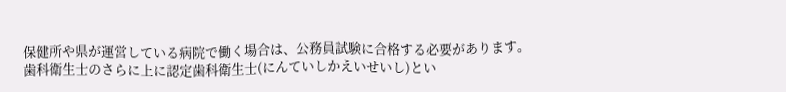保健所や県が運営している病院で働く場合は、公務員試験に合格する必要があります。
歯科衛生士のさらに上に認定歯科衛生士(にんていしかえいせいし)とい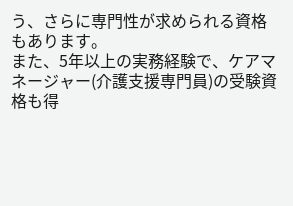う、さらに専門性が求められる資格もあります。
また、5年以上の実務経験で、ケアマネージャー(介護支援専門員)の受験資格も得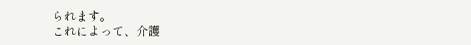られます。
これによって、介護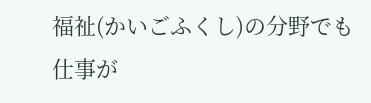福祉(かいごふくし)の分野でも仕事が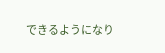できるようになり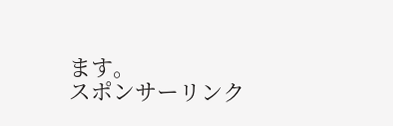ます。
スポンサーリンク